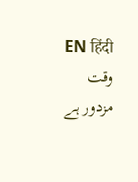EN हिंदी
وقت مزدور ہے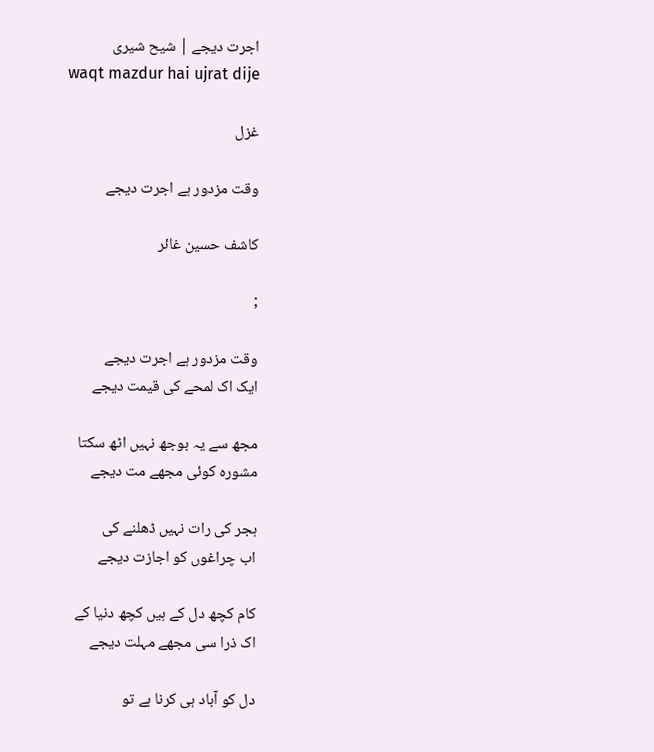اجرت دیجے | شیح شیری
waqt mazdur hai ujrat dije

غزل

وقت مزدور ہے اجرت دیجے

کاشف حسین غائر

;

وقت مزدور ہے اجرت دیجے
ایک اک لمحے کی قیمت دیجے

مجھ سے یہ بوجھ نہیں اٹھ سکتا
مشورہ کوئی مجھے مت دیجے

ہجر کی رات نہیں ڈھلنے کی
اب چراغوں کو اجازت دیجے

کام کچھ دل کے ہیں کچھ دنیا کے
اک ذرا سی مجھے مہلت دیجے

دل کو آباد ہی کرنا ہے تو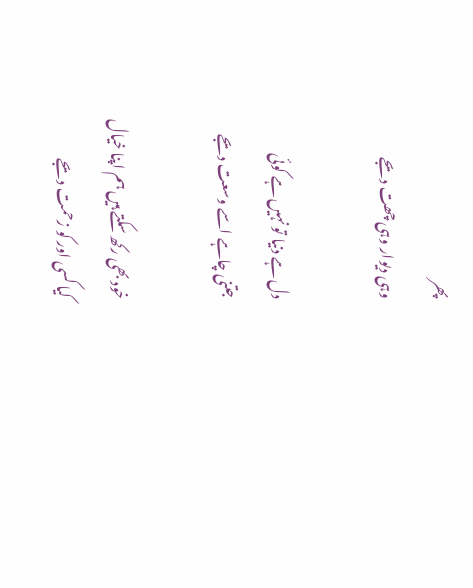پھر
وہی دیوار وہی چھت دیجے

دل ہے دنیا تو نہیں ہے کوئی
جتنی چاہے اسے وسعت دیجے

خود بھی رکھ سکتے ہیں ہم اپنا خیال
کیا کسی اور کو زحمت دیجے